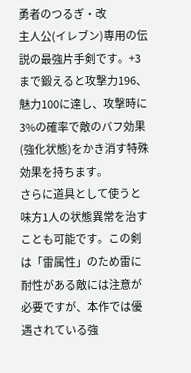勇者のつるぎ・改
主人公(イレブン)専用の伝説の最強片手剣です。+3まで鍛えると攻撃力196、魅力100に達し、攻撃時に3%の確率で敵のバフ効果(強化状態)をかき消す特殊効果を持ちます。
さらに道具として使うと味方1人の状態異常を治すことも可能です。この剣は「雷属性」のため雷に耐性がある敵には注意が必要ですが、本作では優遇されている強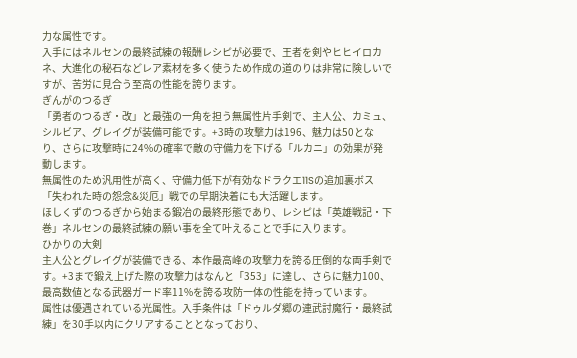力な属性です。
入手にはネルセンの最終試練の報酬レシピが必要で、王者を剣やヒヒイロカネ、大進化の秘石などレア素材を多く使うため作成の道のりは非常に険しいですが、苦労に見合う至高の性能を誇ります。
ぎんがのつるぎ
「勇者のつるぎ・改」と最強の一角を担う無属性片手剣で、主人公、カミュ、シルビア、グレイグが装備可能です。+3時の攻撃力は196、魅力は50となり、さらに攻撃時に24%の確率で敵の守備力を下げる「ルカニ」の効果が発動します。
無属性のため汎用性が高く、守備力低下が有効なドラクエ11Sの追加裏ボス「失われた時の怨念&災厄」戦での早期決着にも大活躍します。
ほしくずのつるぎから始まる鍛冶の最終形態であり、レシピは「英雄戦記・下巻」ネルセンの最終試練の願い事を全て叶えることで手に入ります。
ひかりの大剣
主人公とグレイグが装備できる、本作最高峰の攻撃力を誇る圧倒的な両手剣です。+3まで鍛え上げた際の攻撃力はなんと「353」に達し、さらに魅力100、最高数値となる武器ガード率11%を誇る攻防一体の性能を持っています。
属性は優遇されている光属性。入手条件は「ドゥルダ郷の連武討魔行・最終試練」を30手以内にクリアすることとなっており、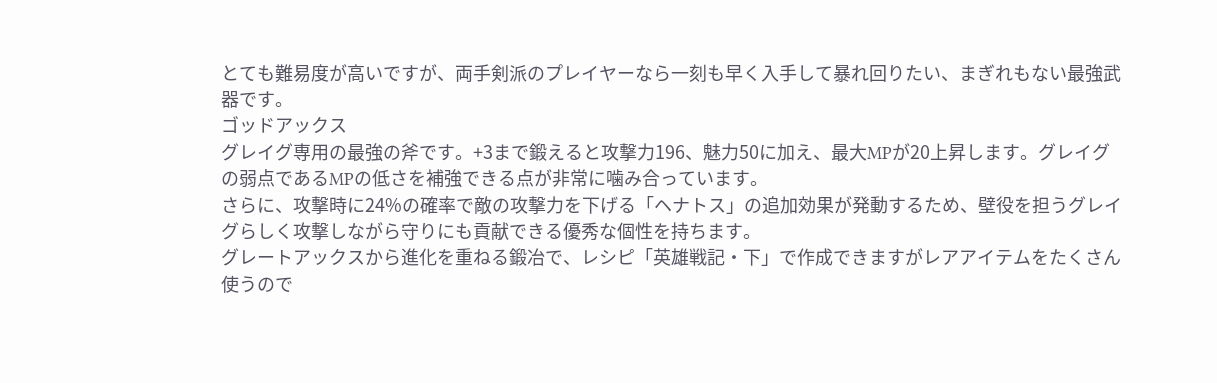とても難易度が高いですが、両手剣派のプレイヤーなら一刻も早く入手して暴れ回りたい、まぎれもない最強武器です。
ゴッドアックス
グレイグ専用の最強の斧です。+3まで鍛えると攻撃力196、魅力50に加え、最大MPが20上昇します。グレイグの弱点であるMPの低さを補強できる点が非常に噛み合っています。
さらに、攻撃時に24%の確率で敵の攻撃力を下げる「ヘナトス」の追加効果が発動するため、壁役を担うグレイグらしく攻撃しながら守りにも貢献できる優秀な個性を持ちます。
グレートアックスから進化を重ねる鍛冶で、レシピ「英雄戦記・下」で作成できますがレアアイテムをたくさん使うので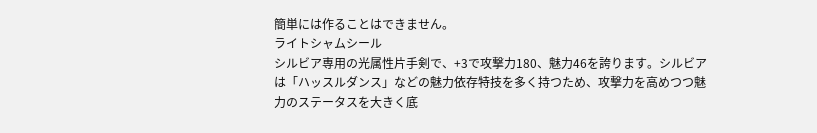簡単には作ることはできません。
ライトシャムシール
シルビア専用の光属性片手剣で、+3で攻撃力180、魅力46を誇ります。シルビアは「ハッスルダンス」などの魅力依存特技を多く持つため、攻撃力を高めつつ魅力のステータスを大きく底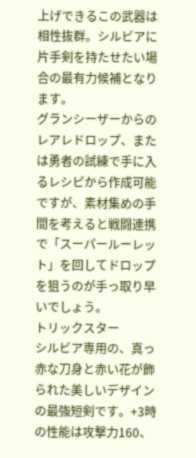上げできるこの武器は相性抜群。シルビアに片手剣を持たせたい場合の最有力候補となります。
グランシーザーからのレアレドロップ、または勇者の試練で手に入るレシピから作成可能ですが、素材集めの手間を考えると戦闘連携で「スーパールーレット」を回してドロップを狙うのが手っ取り早いでしょう。
トリックスター
シルビア専用の、真っ赤な刀身と赤い花が飾られた美しいデザインの最強短剣です。+3時の性能は攻撃力160、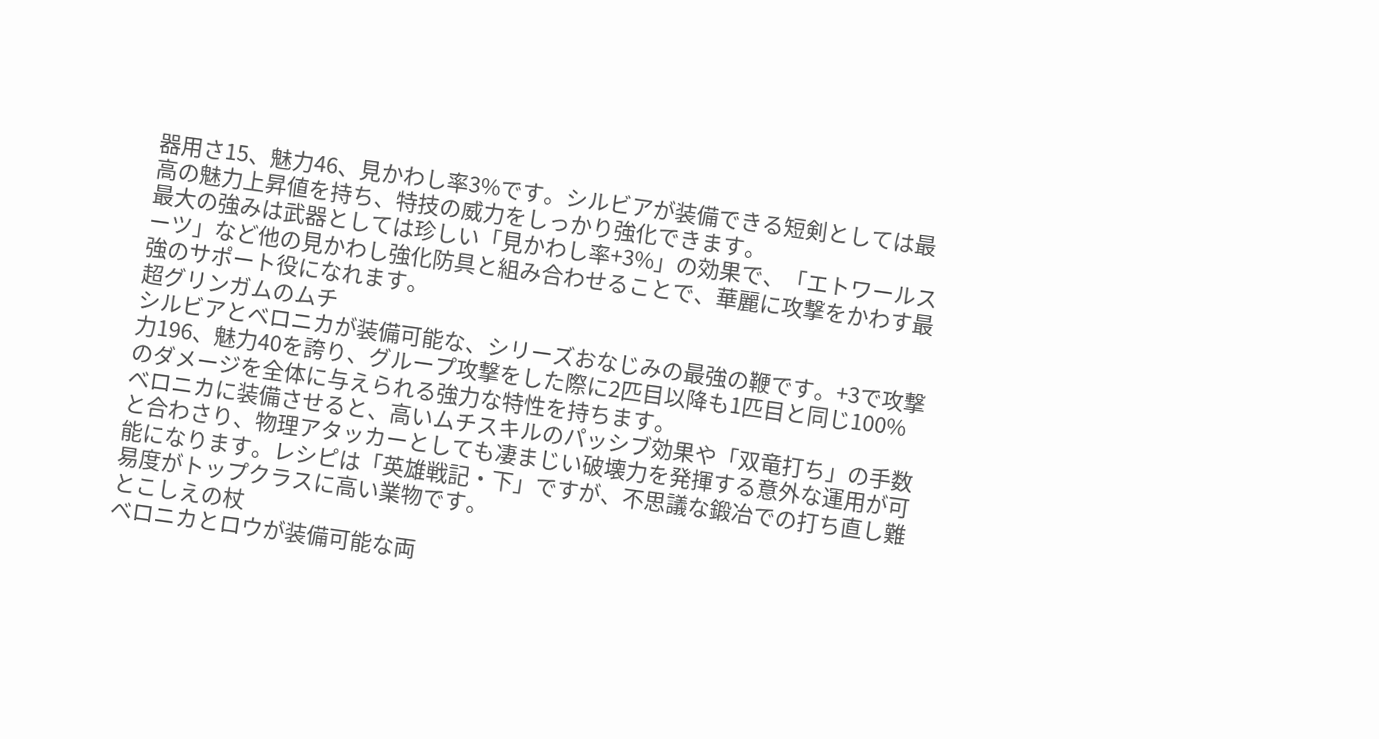器用さ15、魅力46、見かわし率3%です。シルビアが装備できる短剣としては最高の魅力上昇値を持ち、特技の威力をしっかり強化できます。
最大の強みは武器としては珍しい「見かわし率+3%」の効果で、「エトワールスーツ」など他の見かわし強化防具と組み合わせることで、華麗に攻撃をかわす最強のサポート役になれます。
超グリンガムのムチ
シルビアとベロニカが装備可能な、シリーズおなじみの最強の鞭です。+3で攻撃力196、魅力40を誇り、グループ攻撃をした際に2匹目以降も1匹目と同じ100%のダメージを全体に与えられる強力な特性を持ちます。
ベロニカに装備させると、高いムチスキルのパッシブ効果や「双竜打ち」の手数と合わさり、物理アタッカーとしても凄まじい破壊力を発揮する意外な運用が可能になります。レシピは「英雄戦記・下」ですが、不思議な鍛冶での打ち直し難易度がトップクラスに高い業物です。
とこしえの杖
ベロニカとロウが装備可能な両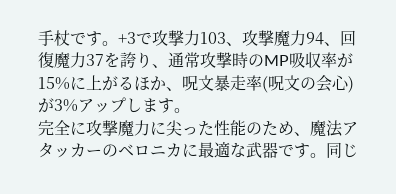手杖です。+3で攻撃力103、攻撃魔力94、回復魔力37を誇り、通常攻撃時のMP吸収率が15%に上がるほか、呪文暴走率(呪文の会心)が3%アップします。
完全に攻撃魔力に尖った性能のため、魔法アタッカーのベロニカに最適な武器です。同じ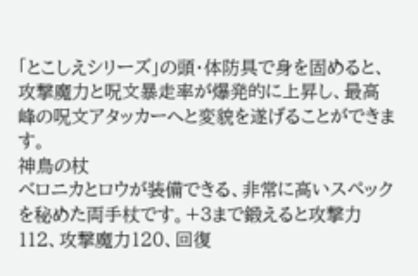「とこしえシリーズ」の頭・体防具で身を固めると、攻撃魔力と呪文暴走率が爆発的に上昇し、最高峰の呪文アタッカーへと変貌を遂げることができます。
神鳥の杖
ベロニカとロウが装備できる、非常に高いスペックを秘めた両手杖です。+3まで鍛えると攻撃力112、攻撃魔力120、回復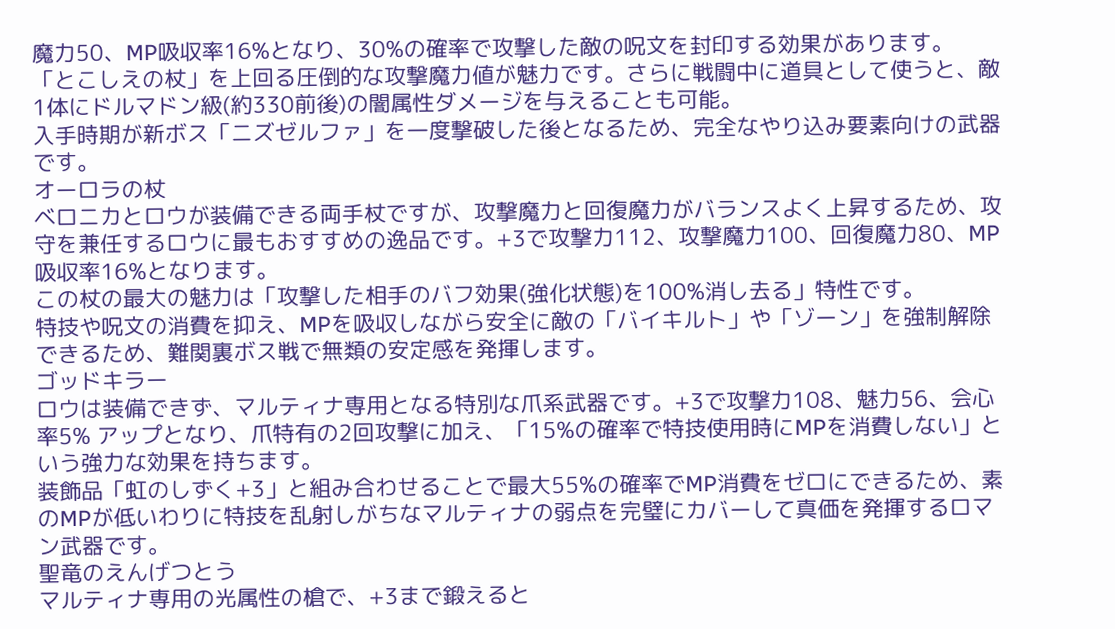魔力50、MP吸収率16%となり、30%の確率で攻撃した敵の呪文を封印する効果があります。
「とこしえの杖」を上回る圧倒的な攻撃魔力値が魅力です。さらに戦闘中に道具として使うと、敵1体にドルマドン級(約330前後)の闇属性ダメージを与えることも可能。
入手時期が新ボス「ニズゼルファ」を一度撃破した後となるため、完全なやり込み要素向けの武器です。
オーロラの杖
ベロニカとロウが装備できる両手杖ですが、攻撃魔力と回復魔力がバランスよく上昇するため、攻守を兼任するロウに最もおすすめの逸品です。+3で攻撃力112、攻撃魔力100、回復魔力80、MP吸収率16%となります。
この杖の最大の魅力は「攻撃した相手のバフ効果(強化状態)を100%消し去る」特性です。
特技や呪文の消費を抑え、MPを吸収しながら安全に敵の「バイキルト」や「ゾーン」を強制解除できるため、難関裏ボス戦で無類の安定感を発揮します。
ゴッドキラー
ロウは装備できず、マルティナ専用となる特別な爪系武器です。+3で攻撃力108、魅力56、会心率5% アップとなり、爪特有の2回攻撃に加え、「15%の確率で特技使用時にMPを消費しない」という強力な効果を持ちます。
装飾品「虹のしずく+3」と組み合わせることで最大55%の確率でMP消費をゼロにできるため、素のMPが低いわりに特技を乱射しがちなマルティナの弱点を完璧にカバーして真価を発揮するロマン武器です。
聖竜のえんげつとう
マルティナ専用の光属性の槍で、+3まで鍛えると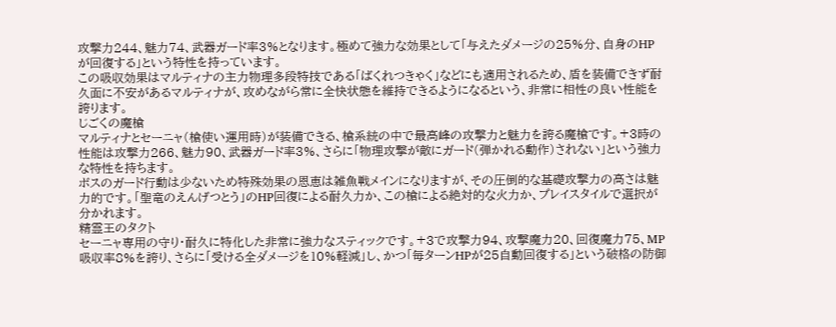攻撃力244、魅力74、武器ガード率3%となります。極めて強力な効果として「与えたダメージの25%分、自身のHPが回復する」という特性を持っています。
この吸収効果はマルティナの主力物理多段特技である「ばくれつきゃく」などにも適用されるため、盾を装備できず耐久面に不安があるマルティナが、攻めながら常に全快状態を維持できるようになるという、非常に相性の良い性能を誇ります。
じごくの魔槍
マルティナとセーニャ(槍使い運用時)が装備できる、槍系統の中で最高峰の攻撃力と魅力を誇る魔槍です。+3時の性能は攻撃力266、魅力90、武器ガード率3%、さらに「物理攻撃が敵にガード(弾かれる動作)されない」という強力な特性を持ちます。
ボスのガード行動は少ないため特殊効果の恩恵は雑魚戦メインになりますが、その圧倒的な基礎攻撃力の高さは魅力的です。「聖竜のえんげつとう」のHP回復による耐久力か、この槍による絶対的な火力か、プレイスタイルで選択が分かれます。
精霊王のタクト
セーニャ専用の守り・耐久に特化した非常に強力なスティックです。+3で攻撃力94、攻撃魔力20、回復魔力75、MP吸収率8%を誇り、さらに「受ける全ダメージを10%軽減」し、かつ「毎ターンHPが25自動回復する」という破格の防御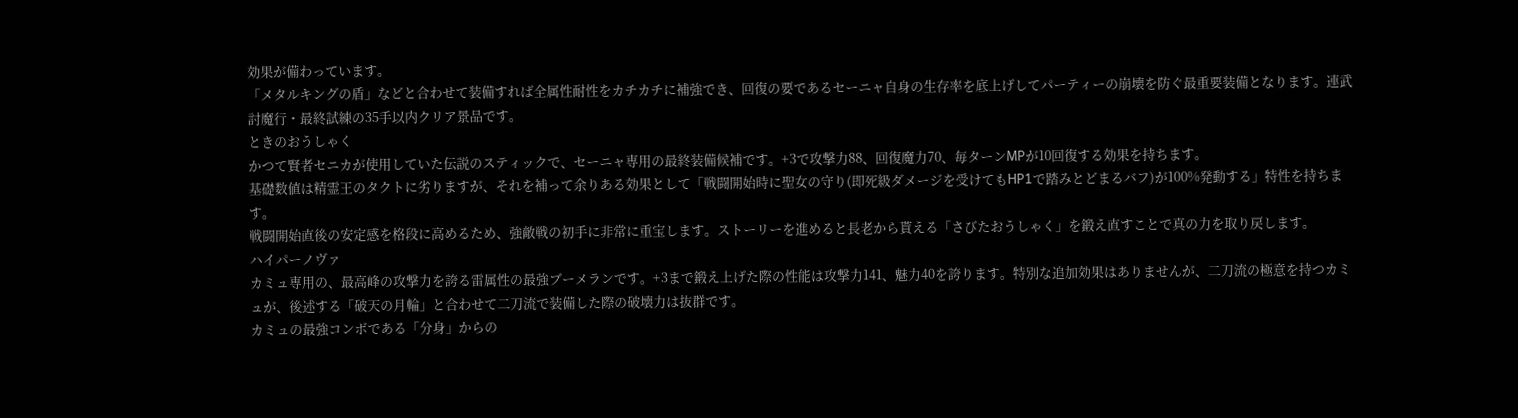効果が備わっています。
「メタルキングの盾」などと合わせて装備すれば全属性耐性をカチカチに補強でき、回復の要であるセーニャ自身の生存率を底上げしてパーティーの崩壊を防ぐ最重要装備となります。連武討魔行・最終試練の35手以内クリア景品です。
ときのおうしゃく
かつて賢者セニカが使用していた伝説のスティックで、セーニャ専用の最終装備候補です。+3で攻撃力88、回復魔力70、毎ターンMPが10回復する効果を持ちます。
基礎数値は精霊王のタクトに劣りますが、それを補って余りある効果として「戦闘開始時に聖女の守り(即死級ダメージを受けてもHP1で踏みとどまるバフ)が100%発動する」特性を持ちます。
戦闘開始直後の安定感を格段に高めるため、強敵戦の初手に非常に重宝します。ストーリーを進めると長老から貰える「さびたおうしゃく」を鍛え直すことで真の力を取り戻します。
ハイパーノヴァ
カミュ専用の、最高峰の攻撃力を誇る雷属性の最強ブーメランです。+3まで鍛え上げた際の性能は攻撃力141、魅力40を誇ります。特別な追加効果はありませんが、二刀流の極意を持つカミュが、後述する「破天の月輪」と合わせて二刀流で装備した際の破壊力は抜群です。
カミュの最強コンボである「分身」からの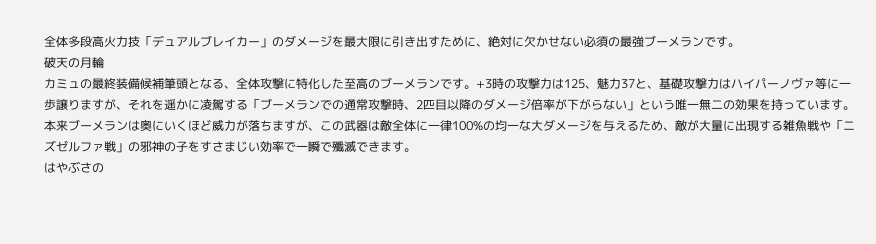全体多段高火力技「デュアルブレイカー」のダメージを最大限に引き出すために、絶対に欠かせない必須の最強ブーメランです。
破天の月輪
カミュの最終装備候補筆頭となる、全体攻撃に特化した至高のブーメランです。+3時の攻撃力は125、魅力37と、基礎攻撃力はハイパーノヴァ等に一歩譲りますが、それを遥かに凌駕する「ブーメランでの通常攻撃時、2匹目以降のダメージ倍率が下がらない」という唯一無二の効果を持っています。
本来ブーメランは奥にいくほど威力が落ちますが、この武器は敵全体に一律100%の均一な大ダメージを与えるため、敵が大量に出現する雑魚戦や「ニズゼルファ戦」の邪神の子をすさまじい効率で一瞬で殲滅できます。
はやぶさの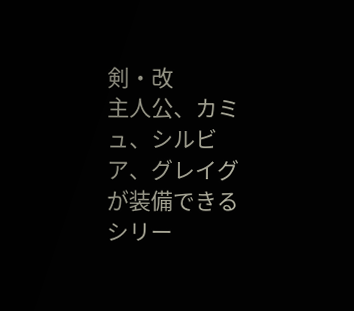剣・改
主人公、カミュ、シルビア、グレイグが装備できるシリー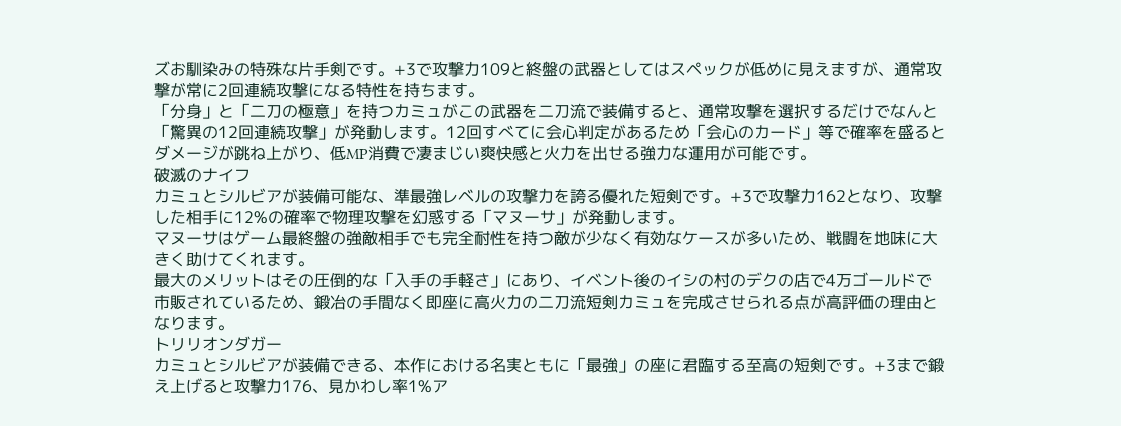ズお馴染みの特殊な片手剣です。+3で攻撃力109と終盤の武器としてはスペックが低めに見えますが、通常攻撃が常に2回連続攻撃になる特性を持ちます。
「分身」と「二刀の極意」を持つカミュがこの武器を二刀流で装備すると、通常攻撃を選択するだけでなんと「驚異の12回連続攻撃」が発動します。12回すべてに会心判定があるため「会心のカード」等で確率を盛るとダメージが跳ね上がり、低MP消費で凄まじい爽快感と火力を出せる強力な運用が可能です。
破滅のナイフ
カミュとシルビアが装備可能な、準最強レベルの攻撃力を誇る優れた短剣です。+3で攻撃力162となり、攻撃した相手に12%の確率で物理攻撃を幻惑する「マヌーサ」が発動します。
マヌーサはゲーム最終盤の強敵相手でも完全耐性を持つ敵が少なく有効なケースが多いため、戦闘を地味に大きく助けてくれます。
最大のメリットはその圧倒的な「入手の手軽さ」にあり、イベント後のイシの村のデクの店で4万ゴールドで市販されているため、鍛冶の手間なく即座に高火力の二刀流短剣カミュを完成させられる点が高評価の理由となります。
トリリオンダガー
カミュとシルビアが装備できる、本作における名実ともに「最強」の座に君臨する至高の短剣です。+3まで鍛え上げると攻撃力176、見かわし率1%ア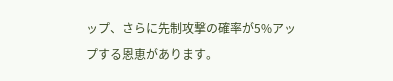ップ、さらに先制攻撃の確率が5%アップする恩恵があります。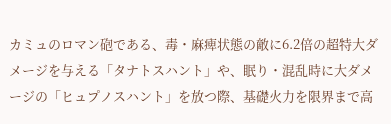カミュのロマン砲である、毒・麻痺状態の敵に6.2倍の超特大ダメージを与える「タナトスハント」や、眠り・混乱時に大ダメージの「ヒュプノスハント」を放つ際、基礎火力を限界まで高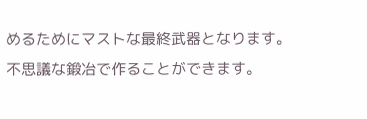めるためにマストな最終武器となります。
不思議な鍛冶で作ることができます。